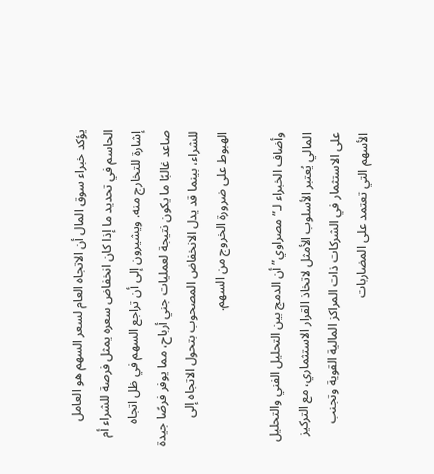يؤكد خبراء سوق المال أن الاتجاه العام لسعر السهم هو العامل الحاسم في تحديد ما إذا كان انخفاض سعره يمثل فرصة للشراء أم إشارة للتخارج منه. ويشيرون إلى أن تراجع السهم في ظل اتجاه صاعد غالبًا ما يكون نتيجة لعمليات جني أرباح، مما يوفر فرصًا جيدة للشراء، بينما قد يدل الانخفاض المصحوب بتحول الاتجاه إلى الهبوط على ضرورة الخروج من السهم.

وأضاف الخبراء لـ”مصراوي” أن الدمج بين التحليل الفني والتحليل المالي يُعتبر الأسلوب الأمثل لاتخاذ القرار الاستثماري، مع التركيز على الاستثمار في الشركات ذات المراكز المالية القوية وتجنب الأسهم التي تعتمد على المضاربات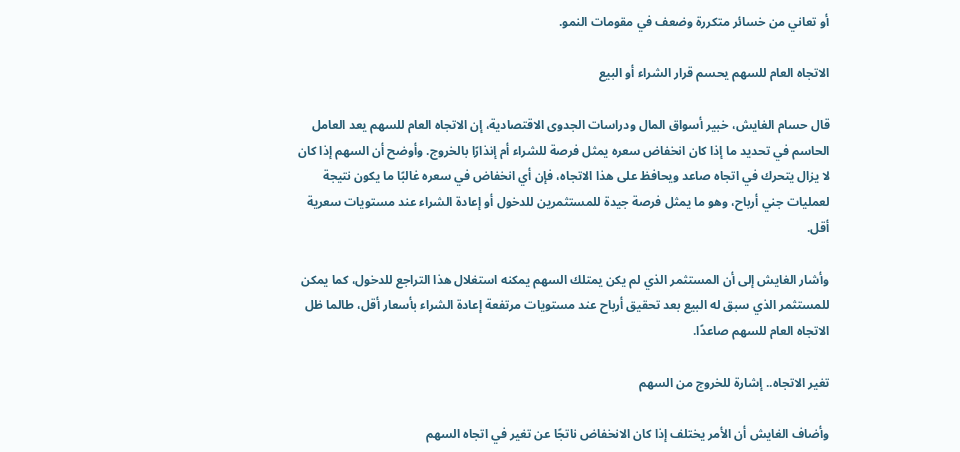أو تعاني من خسائر متكررة وضعف في مقومات النمو.

الاتجاه العام للسهم يحسم قرار الشراء أو البيع

قال حسام الغايش، خبير أسواق المال ودراسات الجدوى الاقتصادية، إن الاتجاه العام للسهم يعد العامل الحاسم في تحديد ما إذا كان انخفاض سعره يمثل فرصة للشراء أم إنذارًا بالخروج. وأوضح أن السهم إذا كان لا يزال يتحرك في اتجاه صاعد ويحافظ على هذا الاتجاه، فإن أي انخفاض في سعره غالبًا ما يكون نتيجة لعمليات جني أرباح، وهو ما يمثل فرصة جيدة للمستثمرين للدخول أو إعادة الشراء عند مستويات سعرية أقل.

وأشار الغايش إلى أن المستثمر الذي لم يكن يمتلك السهم يمكنه استغلال هذا التراجع للدخول، كما يمكن للمستثمر الذي سبق له البيع بعد تحقيق أرباح عند مستويات مرتفعة إعادة الشراء بأسعار أقل، طالما ظل الاتجاه العام للسهم صاعدًا.

تغير الاتجاه.. إشارة للخروج من السهم

وأضاف الغايش أن الأمر يختلف إذا كان الانخفاض ناتجًا عن تغير في اتجاه السهم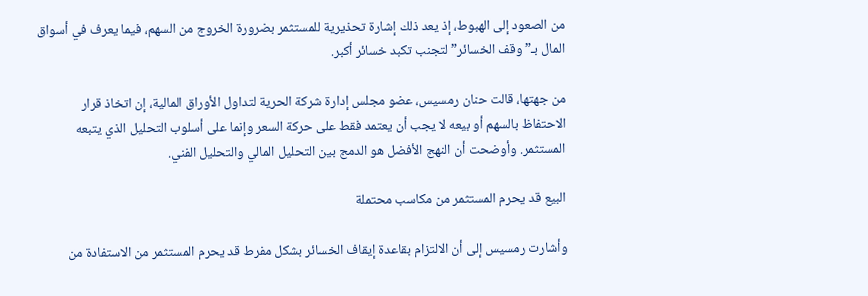من الصعود إلى الهبوط، إذ يعد ذلك إشارة تحذيرية للمستثمر بضرورة الخروج من السهم، فيما يعرف في أسواق المال بـ”وقف الخسائر” لتجنب تكبد خسائر أكبر.

من جهتها، قالت حنان رمسيس، عضو مجلس إدارة شركة الحرية لتداول الأوراق المالية، إن اتخاذ قرار الاحتفاظ بالسهم أو بيعه لا يجب أن يعتمد فقط على حركة السعر وإنما على أسلوب التحليل الذي يتبعه المستثمر. وأوضحت أن النهج الأفضل هو الدمج بين التحليل المالي والتحليل الفني.

البيع قد يحرم المستثمر من مكاسب محتملة

وأشارت رمسيس إلى أن الالتزام بقاعدة إيقاف الخسائر بشكل مفرط قد يحرم المستثمر من الاستفادة من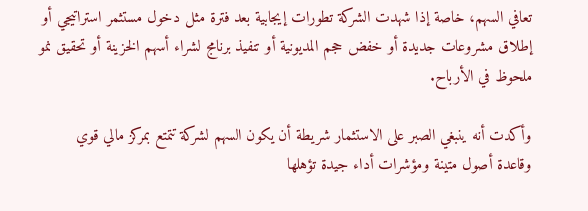تعافي السهم، خاصة إذا شهدت الشركة تطورات إيجابية بعد فترة مثل دخول مستثمر استراتيجي أو إطلاق مشروعات جديدة أو خفض حجم المديونية أو تنفيذ برنامج لشراء أسهم الخزينة أو تحقيق نمو ملحوظ في الأرباح.

وأكدت أنه ينبغي الصبر على الاستثمار شريطة أن يكون السهم لشركة تتمتع بمركز مالي قوي وقاعدة أصول متينة ومؤشرات أداء جيدة تؤهلها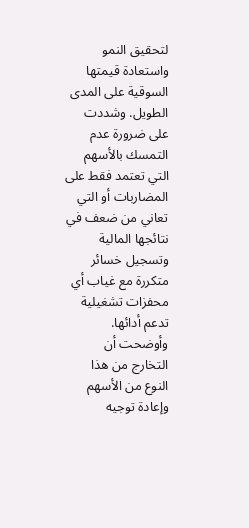لتحقيق النمو واستعادة قيمتها السوقية على المدى الطويل. وشددت على ضرورة عدم التمسك بالأسهم التي تعتمد فقط على المضاربات أو التي تعاني من ضعف في نتائجها المالية وتسجيل خسائر متكررة مع غياب أي محفزات تشغيلية تدعم أدائها. وأوضحت أن التخارج من هذا النوع من الأسهم وإعادة توجيه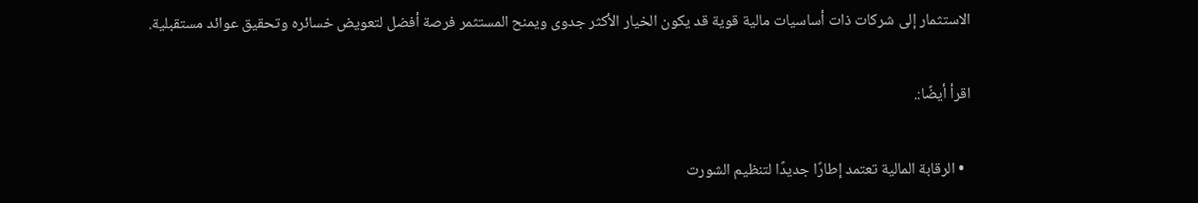الاستثمار إلى شركات ذات أساسيات مالية قوية قد يكون الخيار الأكثر جدوى ويمنح المستثمر فرصة أفضل لتعويض خسائره وتحقيق عوائد مستقبلية.

اقرأ أيضًا:.

  • الرقابة المالية تعتمد إطارًا جديدًا لتنظيم الشورت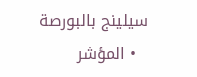سيلينج بالبورصة
  • المؤشر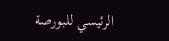الرئيسي للبورصة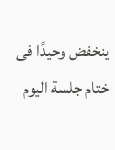ينخفض وحيدًا فى ختام جلسة اليوم